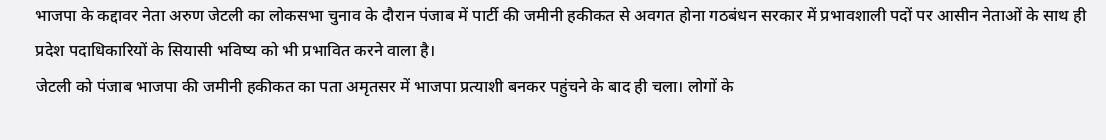भाजपा के कद्दावर नेता अरुण जेटली का लोकसभा चुनाव के दौरान पंजाब में पार्टी की जमीनी हकीकत से अवगत होना गठबंधन सरकार में प्रभावशाली पदों पर आसीन नेताओं के साथ ही प्रदेश पदाधिकारियों के सियासी भविष्य को भी प्रभावित करने वाला है।
जेटली को पंजाब भाजपा की जमीनी हकीकत का पता अमृतसर में भाजपा प्रत्याशी बनकर पहुंचने के बाद ही चला। लोगों के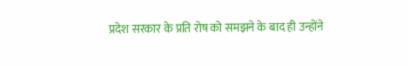प्रदेश सरकार के प्रति रोष को समझने के बाद ही उन्होंने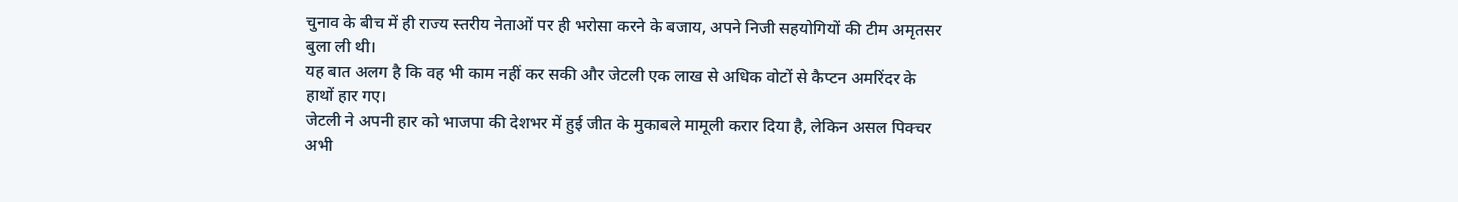चुनाव के बीच में ही राज्य स्तरीय नेताओं पर ही भरोसा करने के बजाय, अपने निजी सहयोगियों की टीम अमृतसर बुला ली थी।
यह बात अलग है कि वह भी काम नहीं कर सकी और जेटली एक लाख से अधिक वोटों से कैप्टन अमरिंदर के हाथों हार गए।
जेटली ने अपनी हार को भाजपा की देशभर में हुई जीत के मुकाबले मामूली करार दिया है, लेकिन असल पिक्चर अभी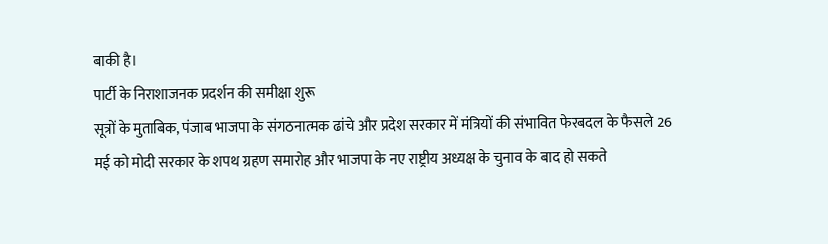बाकी है।
पार्टी के निराशाजनक प्रदर्शन की समीक्षा शुरू
सूत्रों के मुताबिक, पंजाब भाजपा के संगठनात्मक ढांचे और प्रदेश सरकार में मंत्रियों की संभावित फेरबदल के फैसले 26 मई को मोदी सरकार के शपथ ग्रहण समारोह और भाजपा के नए राष्ट्रीय अध्यक्ष के चुनाव के बाद हो सकते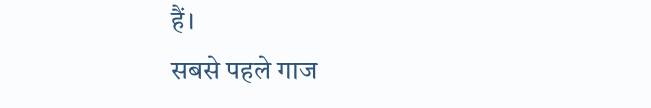हैं।
सबसे पहले गाज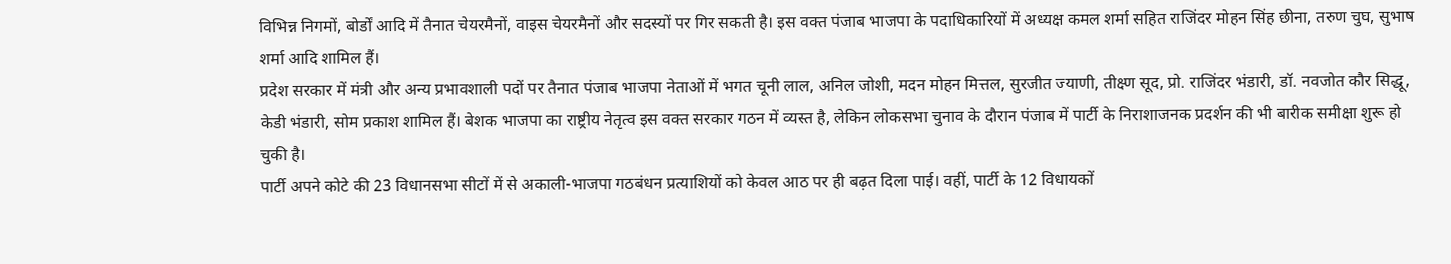विभिन्न निगमों, बोर्डों आदि में तैनात चेयरमैनों, वाइस चेयरमैनों और सदस्यों पर गिर सकती है। इस वक्त पंजाब भाजपा के पदाधिकारियों में अध्यक्ष कमल शर्मा सहित राजिंदर मोहन सिंह छीना, तरुण चुघ, सुभाष शर्मा आदि शामिल हैं।
प्रदेश सरकार में मंत्री और अन्य प्रभावशाली पदों पर तैनात पंजाब भाजपा नेताओं में भगत चूनी लाल, अनिल जोशी, मदन मोहन मित्तल, सुरजीत ज्याणी, तीक्ष्ण सूद, प्रो. राजिंदर भंडारी, डॉ. नवजोत कौर सिद्धू, केडी भंडारी, सोम प्रकाश शामिल हैं। बेशक भाजपा का राष्ट्रीय नेतृत्व इस वक्त सरकार गठन में व्यस्त है, लेकिन लोकसभा चुनाव के दौरान पंजाब में पार्टी के निराशाजनक प्रदर्शन की भी बारीक समीक्षा शुरू हो चुकी है।
पार्टी अपने कोटे की 23 विधानसभा सीटों में से अकाली-भाजपा गठबंधन प्रत्याशियों को केवल आठ पर ही बढ़त दिला पाई। वहीं, पार्टी के 12 विधायकों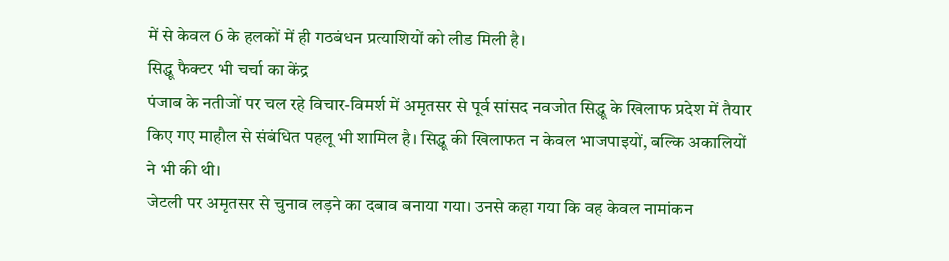में से केवल 6 के हलकों में ही गठबंधन प्रत्याशियों को लीड मिली है।
सिद्धू फैक्टर भी चर्चा का केंद्र
पंजाब के नतीजों पर चल रहे विचार-विमर्श में अमृतसर से पूर्व सांसद नवजोत सिद्धू के खिलाफ प्रदेश में तैयार किए गए माहौल से संबंधित पहलू भी शामिल है। सिद्धू की खिलाफत न केवल भाजपाइयों, बल्कि अकालियों ने भी की थी।
जेटली पर अमृतसर से चुनाव लड़ने का दबाव बनाया गया। उनसे कहा गया कि वह केवल नामांकन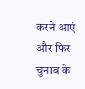करने आएं और फिर चुनाव के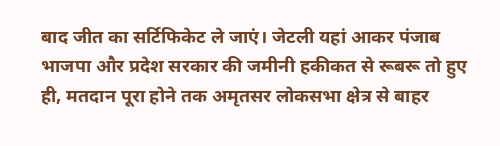बाद जीत का सर्टिफिकेट ले जाएं। जेटली यहां आकर पंजाब भाजपा और प्रदेश सरकार की जमीनी हकीकत से रूबरू तो हुए ही, मतदान पूरा होने तक अमृतसर लोकसभा क्षेत्र से बाहर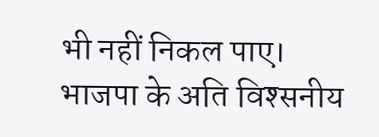भी नहीं निकल पाए।
भाजपा के अति विश्सनीय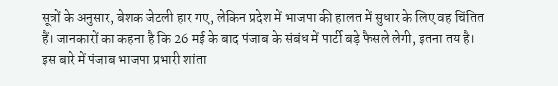सूत्रों के अनुसार, बेशक जेटली हार गए, लेकिन प्रदेश में भाजपा की हालत में सुधार के लिए वह चिंतित हैं। जानकारों का कहना है कि 26 मई के बाद पंजाब के संबंध में पार्टी बड़े फैसले लेगी, इतना तय है।
इस बारे में पंजाब भाजपा प्रभारी शांता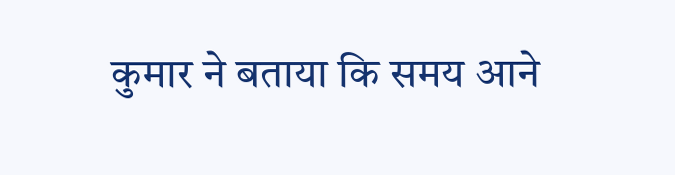कुमार ने बताया कि समय आने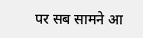पर सब सामने आ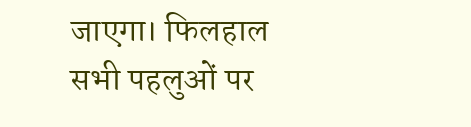जाएगा। फिलहाल सभी पहलुओं पर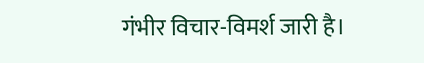गंभीर विचार-विमर्श जारी है।